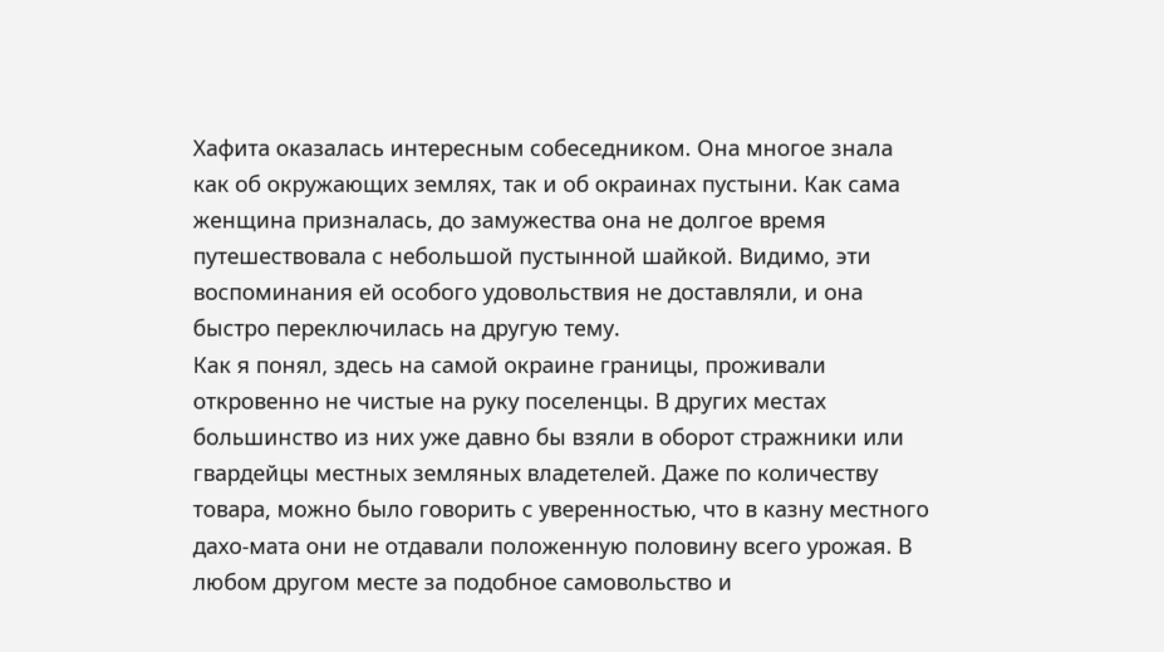Хафита оказалась интересным собеседником. Она многое знала как об окружающих землях, так и об окраинах пустыни. Как сама женщина призналась, до замужества она не долгое время путешествовала с небольшой пустынной шайкой. Видимо, эти воспоминания ей особого удовольствия не доставляли, и она быстро переключилась на другую тему.
Как я понял, здесь на самой окраине границы, проживали откровенно не чистые на руку поселенцы. В других местах большинство из них уже давно бы взяли в оборот стражники или гвардейцы местных земляных владетелей. Даже по количеству товара, можно было говорить с уверенностью, что в казну местного дахо-мата они не отдавали положенную половину всего урожая. В любом другом месте за подобное самовольство и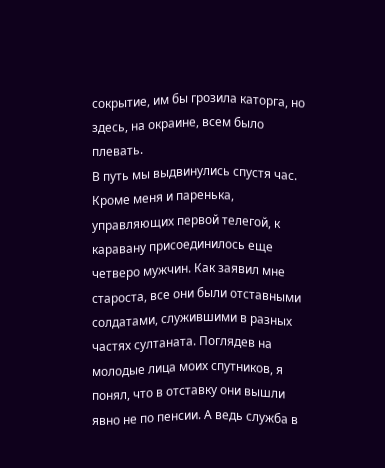сокрытие, им бы грозила каторга, но здесь, на окраине, всем было плевать.
В путь мы выдвинулись спустя час. Кроме меня и паренька, управляющих первой телегой, к каравану присоединилось еще четверо мужчин. Как заявил мне староста, все они были отставными солдатами, служившими в разных частях султаната. Поглядев на молодые лица моих спутников, я понял, что в отставку они вышли явно не по пенсии. А ведь служба в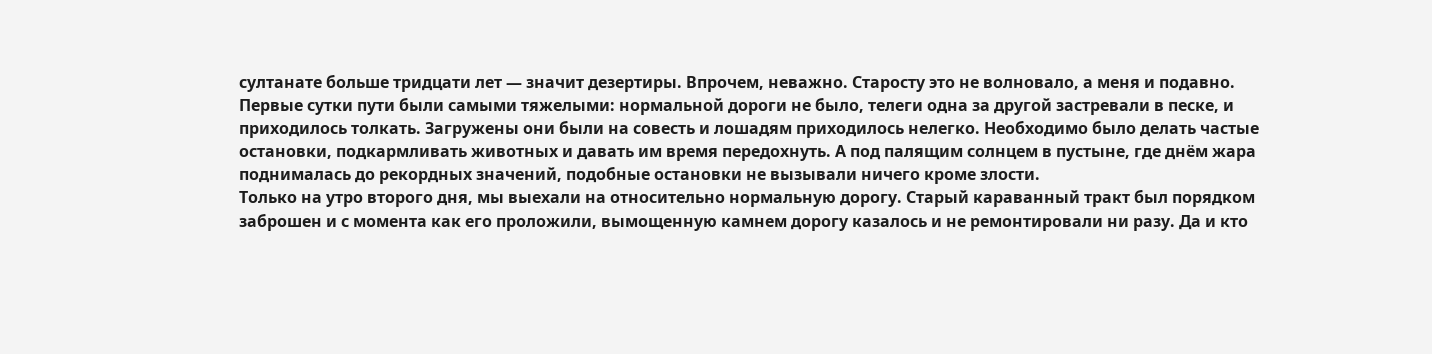султанате больше тридцати лет — значит дезертиры. Впрочем, неважно. Старосту это не волновало, а меня и подавно.
Первые сутки пути были самыми тяжелыми: нормальной дороги не было, телеги одна за другой застревали в песке, и приходилось толкать. Загружены они были на совесть и лошадям приходилось нелегко. Необходимо было делать частые остановки, подкармливать животных и давать им время передохнуть. А под палящим солнцем в пустыне, где днём жара поднималась до рекордных значений, подобные остановки не вызывали ничего кроме злости.
Только на утро второго дня, мы выехали на относительно нормальную дорогу. Старый караванный тракт был порядком заброшен и с момента как его проложили, вымощенную камнем дорогу казалось и не ремонтировали ни разу. Да и кто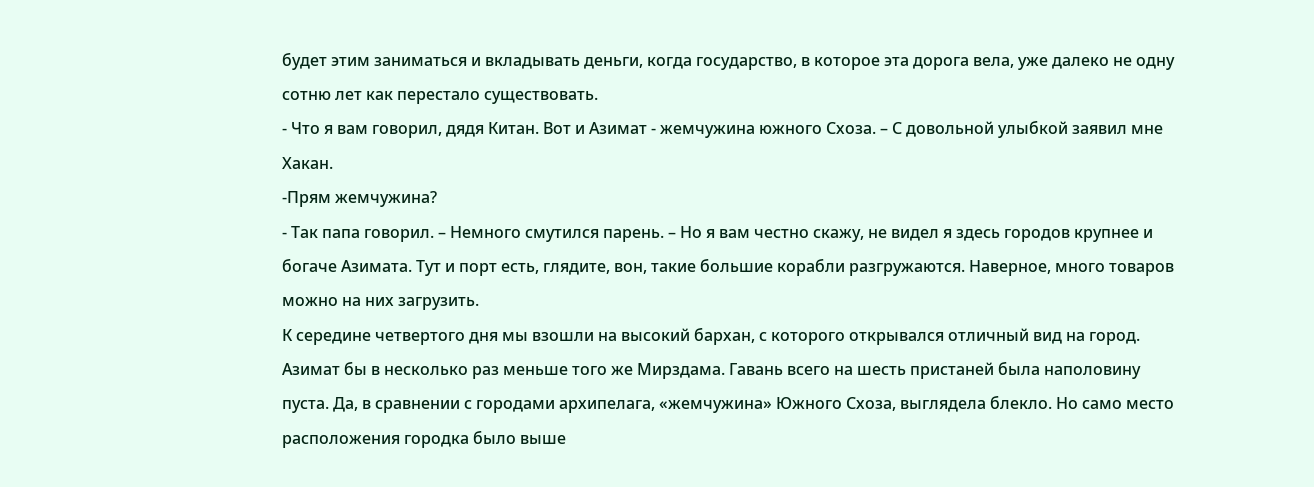будет этим заниматься и вкладывать деньги, когда государство, в которое эта дорога вела, уже далеко не одну сотню лет как перестало существовать.
- Что я вам говорил, дядя Китан. Вот и Азимат - жемчужина южного Схоза. – С довольной улыбкой заявил мне Хакан.
-Прям жемчужина?
- Так папа говорил. – Немного смутился парень. – Но я вам честно скажу, не видел я здесь городов крупнее и богаче Азимата. Тут и порт есть, глядите, вон, такие большие корабли разгружаются. Наверное, много товаров можно на них загрузить.
К середине четвертого дня мы взошли на высокий бархан, с которого открывался отличный вид на город. Азимат бы в несколько раз меньше того же Мирздама. Гавань всего на шесть пристаней была наполовину пуста. Да, в сравнении с городами архипелага, «жемчужина» Южного Схоза, выглядела блекло. Но само место расположения городка было выше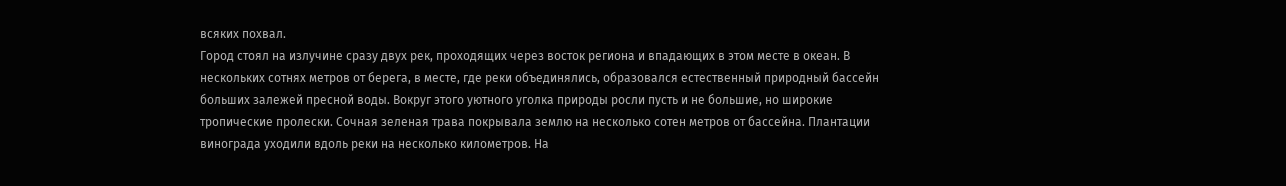всяких похвал.
Город стоял на излучине сразу двух рек, проходящих через восток региона и впадающих в этом месте в океан. В нескольких сотнях метров от берега, в месте, где реки объединялись, образовался естественный природный бассейн больших залежей пресной воды. Вокруг этого уютного уголка природы росли пусть и не большие, но широкие тропические пролески. Сочная зеленая трава покрывала землю на несколько сотен метров от бассейна. Плантации винограда уходили вдоль реки на несколько километров. На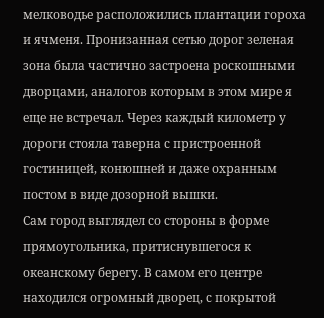мелководье расположились плантации гороха и ячменя. Пронизанная сетью дорог зеленая зона была частично застроена роскошными дворцами, аналогов которым в этом мире я еще не встречал. Через каждый километр у дороги стояла таверна с пристроенной гостиницей, конюшней и даже охранным постом в виде дозорной вышки.
Сам город выглядел со стороны в форме прямоугольника, притиснувшегося к океанскому берегу. В самом его центре находился огромный дворец, с покрытой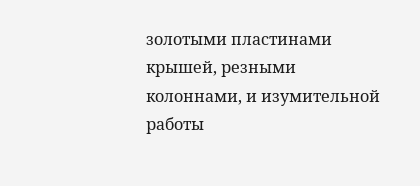золотыми пластинами крышей, резными колоннами, и изумительной работы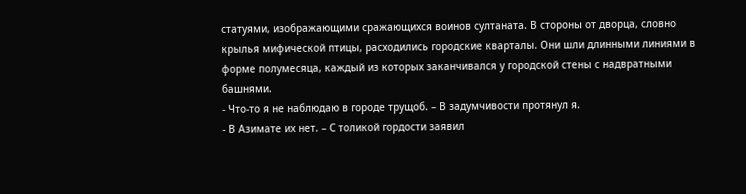статуями, изображающими сражающихся воинов султаната. В стороны от дворца, словно крылья мифической птицы, расходились городские кварталы. Они шли длинными линиями в форме полумесяца, каждый из которых заканчивался у городской стены с надвратными башнями.
- Что-то я не наблюдаю в городе трущоб. – В задумчивости протянул я.
- В Азимате их нет. – С толикой гордости заявил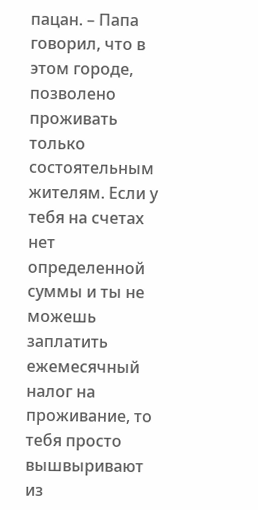пацан. – Папа говорил, что в этом городе, позволено проживать только состоятельным жителям. Если у тебя на счетах нет определенной суммы и ты не можешь заплатить ежемесячный налог на проживание, то тебя просто вышвыривают из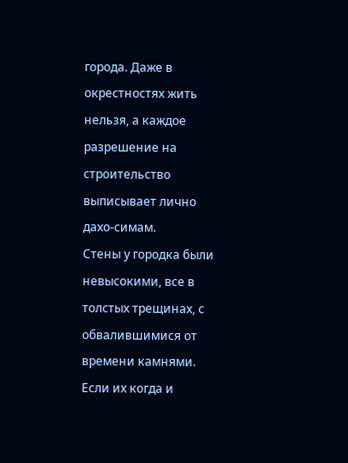города. Даже в окрестностях жить нельзя, а каждое разрешение на строительство выписывает лично дахо-симам.
Стены у городка были невысокими, все в толстых трещинах, с обвалившимися от времени камнями. Если их когда и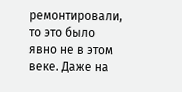ремонтировали, то это было явно не в этом веке. Даже на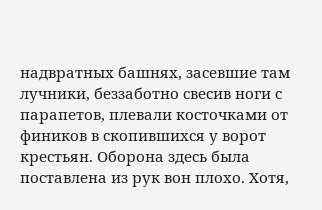надвратных башнях, засевшие там лучники, беззаботно свесив ноги с парапетов, плевали косточками от фиников в скопившихся у ворот крестьян. Оборона здесь была поставлена из рук вон плохо. Хотя,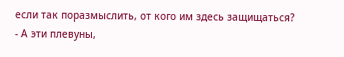если так поразмыслить, от кого им здесь защищаться?
- А эти плевуны,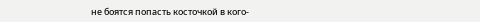не боятся попасть косточкой в кого-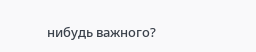нибудь важного?